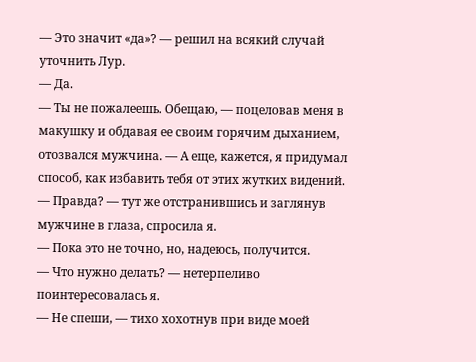— Это значит «да»? — решил на всякий случай уточнить Лур.
— Да.
— Ты не пожалеешь. Обещаю, — поцеловав меня в макушку и обдавая ее своим горячим дыханием, отозвался мужчина. — А еще, кажется, я придумал способ, как избавить тебя от этих жутких видений.
— Правда? — тут же отстранившись и заглянув мужчине в глаза, спросила я.
— Пока это не точно, но, надеюсь, получится.
— Что нужно делать? — нетерпеливо поинтересовалась я.
— Не спеши, — тихо хохотнув при виде моей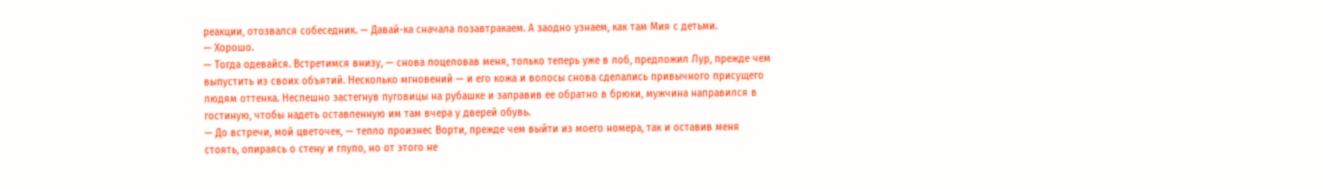реакции, отозвался собеседник. — Давай-ка сначала позавтракаем. А заодно узнаем, как там Мия с детьми.
— Хорошо.
— Тогда одевайся. Встретимся внизу, — снова поцеловав меня, только теперь уже в лоб, предложил Лур, прежде чем выпустить из своих объятий. Несколько мгновений — и его кожа и волосы снова сделались привычного присущего людям оттенка. Неспешно застегнув пуговицы на рубашке и заправив ее обратно в брюки, мужчина направился в гостиную, чтобы надеть оставленную им там вчера у дверей обувь.
— До встречи, мой цветочек, — тепло произнес Ворти, прежде чем выйти из моего номера, так и оставив меня стоять, опираясь о стену и глупо, но от этого не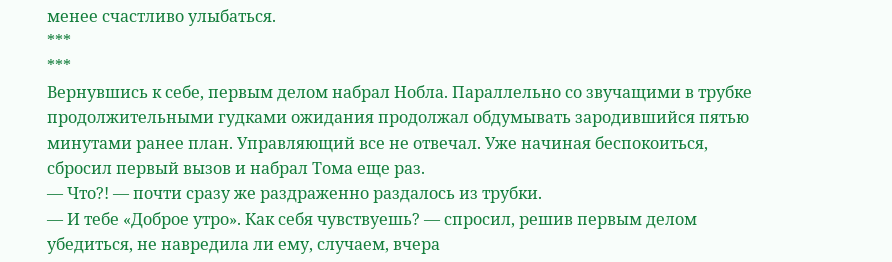менее счастливо улыбаться.
***
***
Вернувшись к себе, первым делом набрал Нобла. Параллельно со звучащими в трубке продолжительными гудками ожидания продолжал обдумывать зародившийся пятью минутами ранее план. Управляющий все не отвечал. Уже начиная беспокоиться, сбросил первый вызов и набрал Тома еще раз.
— Что?! — почти сразу же раздраженно раздалось из трубки.
— И тебе «Доброе утро». Как себя чувствуешь? — спросил, решив первым делом убедиться, не навредила ли ему, случаем, вчера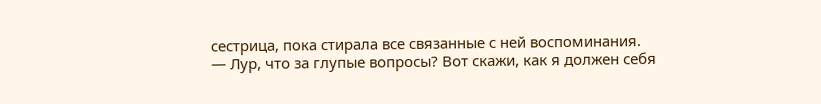сестрица, пока стирала все связанные с ней воспоминания.
— Лур, что за глупые вопросы? Вот скажи, как я должен себя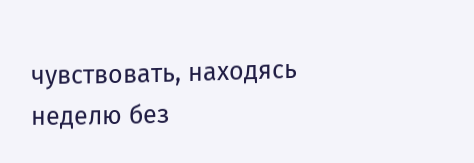чувствовать, находясь неделю без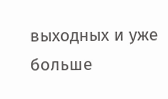выходных и уже больше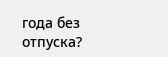года без отпуска?